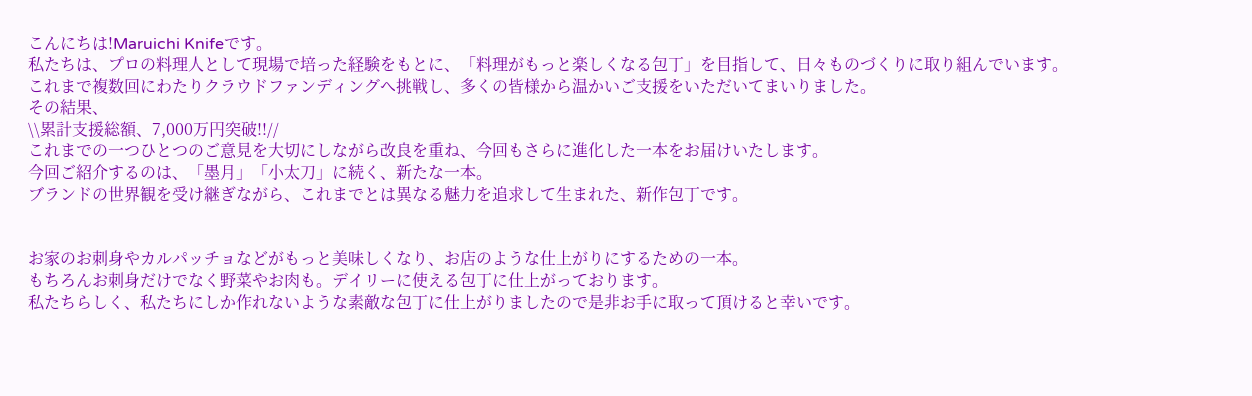こんにちは!Maruichi Knifeです。
私たちは、プロの料理人として現場で培った経験をもとに、「料理がもっと楽しくなる包丁」を目指して、日々ものづくりに取り組んでいます。
これまで複数回にわたりクラウドファンディングへ挑戦し、多くの皆様から温かいご支援をいただいてまいりました。
その結果、
\\累計支援総額、7,000万円突破!!//
これまでの一つひとつのご意見を大切にしながら改良を重ね、今回もさらに進化した一本をお届けいたします。
今回ご紹介するのは、「墨月」「小太刀」に続く、新たな一本。
ブランドの世界観を受け継ぎながら、これまでとは異なる魅力を追求して生まれた、新作包丁です。


お家のお刺身やカルパッチョなどがもっと美味しくなり、お店のような仕上がりにするための一本。
もちろんお刺身だけでなく野菜やお肉も。デイリーに使える包丁に仕上がっております。
私たちらしく、私たちにしか作れないような素敵な包丁に仕上がりましたので是非お手に取って頂けると幸いです。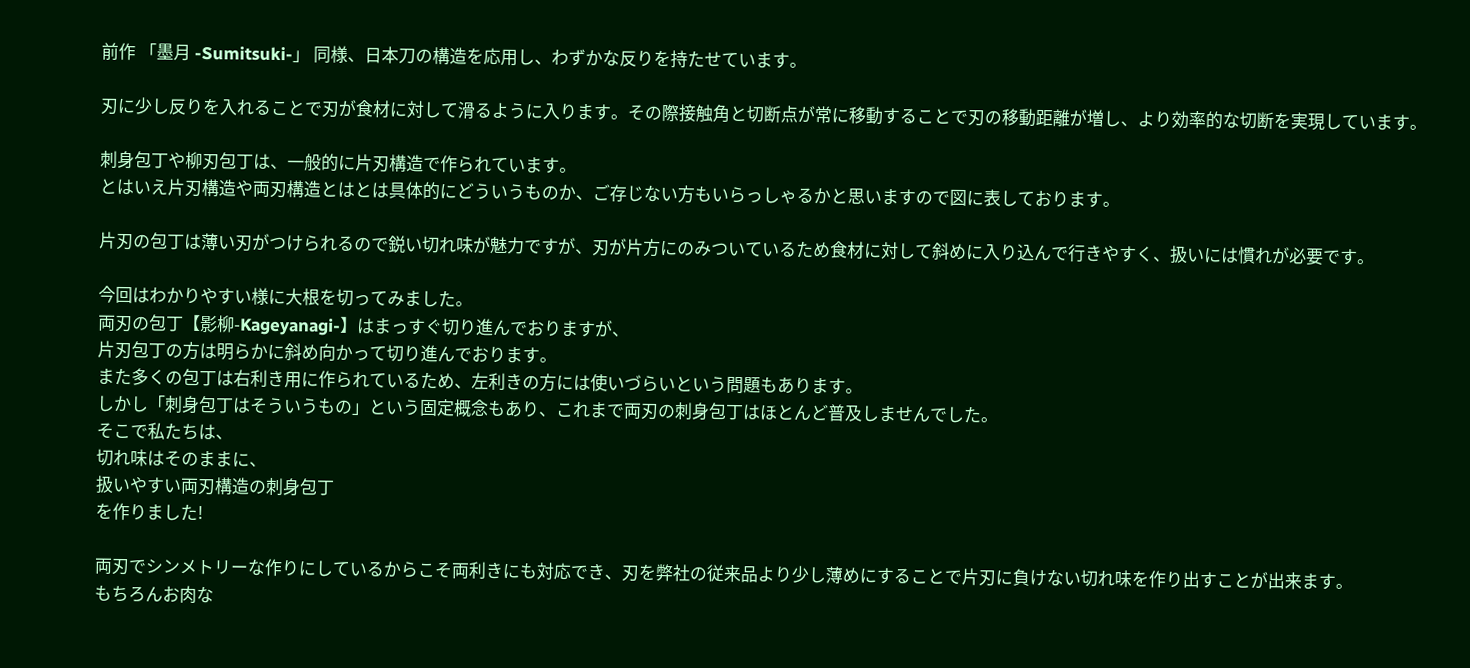前作 「墨月 -Sumitsuki-」 同様、日本刀の構造を応用し、わずかな反りを持たせています。

刃に少し反りを入れることで刃が食材に対して滑るように入ります。その際接触角と切断点が常に移動することで刃の移動距離が増し、より効率的な切断を実現しています。

刺身包丁や柳刃包丁は、一般的に片刃構造で作られています。
とはいえ片刃構造や両刃構造とはとは具体的にどういうものか、ご存じない方もいらっしゃるかと思いますので図に表しております。

片刃の包丁は薄い刃がつけられるので鋭い切れ味が魅力ですが、刃が片方にのみついているため食材に対して斜めに入り込んで行きやすく、扱いには慣れが必要です。

今回はわかりやすい様に大根を切ってみました。
両刃の包丁【影柳-Kageyanagi-】はまっすぐ切り進んでおりますが、
片刃包丁の方は明らかに斜め向かって切り進んでおります。
また多くの包丁は右利き用に作られているため、左利きの方には使いづらいという問題もあります。
しかし「刺身包丁はそういうもの」という固定概念もあり、これまで両刃の刺身包丁はほとんど普及しませんでした。
そこで私たちは、
切れ味はそのままに、
扱いやすい両刃構造の刺身包丁
を作りました!

両刃でシンメトリーな作りにしているからこそ両利きにも対応でき、刃を弊社の従来品より少し薄めにすることで片刃に負けない切れ味を作り出すことが出来ます。
もちろんお肉な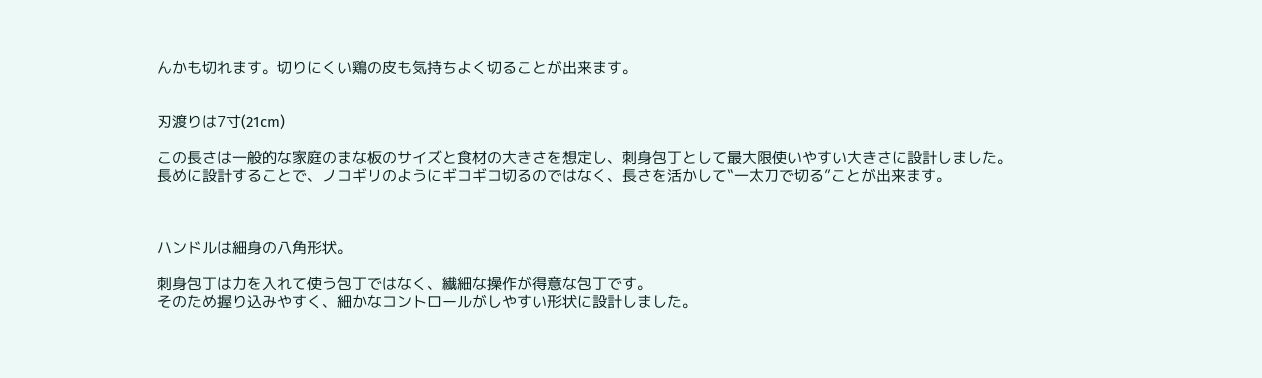んかも切れます。切りにくい鶏の皮も気持ちよく切ることが出来ます。


刃渡りは7寸(21cm)

この長さは一般的な家庭のまな板のサイズと食材の大きさを想定し、刺身包丁として最大限使いやすい大きさに設計しました。
長めに設計することで、ノコギリのようにギコギコ切るのではなく、長さを活かして‟一太刀で切る”ことが出来ます。



ハンドルは細身の八角形状。

刺身包丁は力を入れて使う包丁ではなく、繊細な操作が得意な包丁です。
そのため握り込みやすく、細かなコントロールがしやすい形状に設計しました。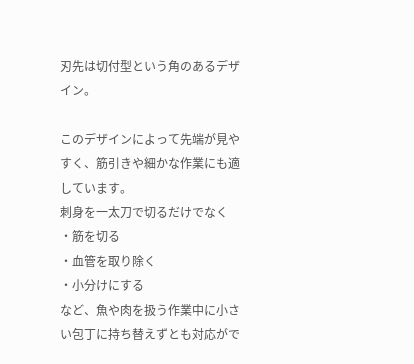刃先は切付型という角のあるデザイン。

このデザインによって先端が見やすく、筋引きや細かな作業にも適しています。
刺身を一太刀で切るだけでなく
・筋を切る
・血管を取り除く
・小分けにする
など、魚や肉を扱う作業中に小さい包丁に持ち替えずとも対応がで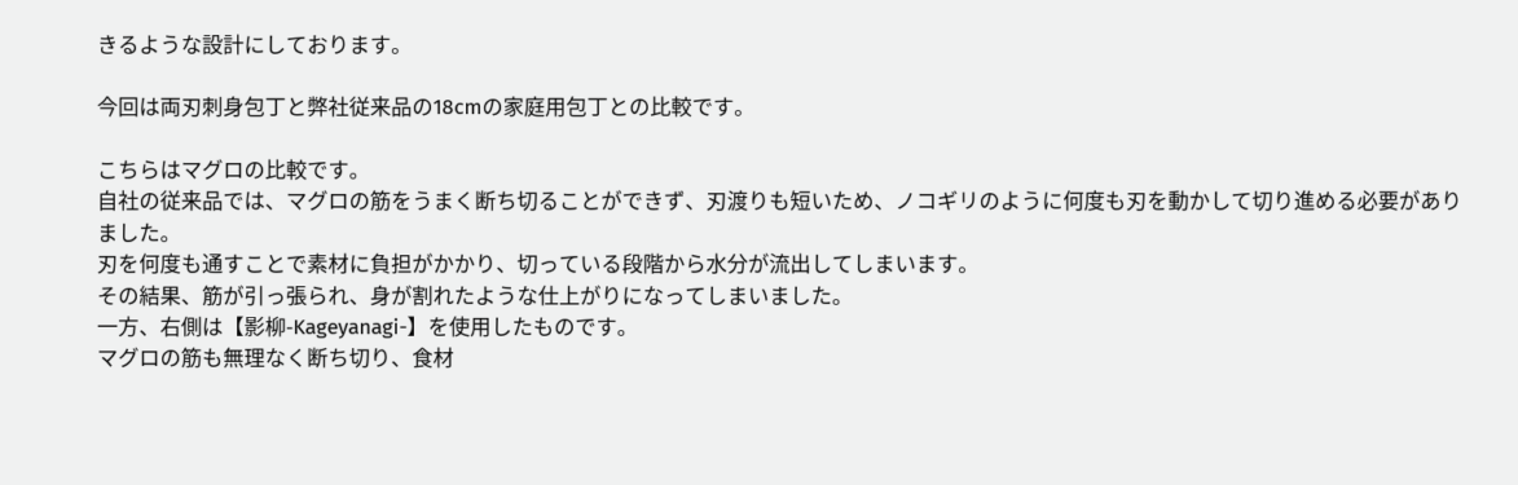きるような設計にしております。

今回は両刃刺身包丁と弊社従来品の18cmの家庭用包丁との比較です。

こちらはマグロの比較です。
自社の従来品では、マグロの筋をうまく断ち切ることができず、刃渡りも短いため、ノコギリのように何度も刃を動かして切り進める必要がありました。
刃を何度も通すことで素材に負担がかかり、切っている段階から水分が流出してしまいます。
その結果、筋が引っ張られ、身が割れたような仕上がりになってしまいました。
一方、右側は【影柳-Kageyanagi-】を使用したものです。
マグロの筋も無理なく断ち切り、食材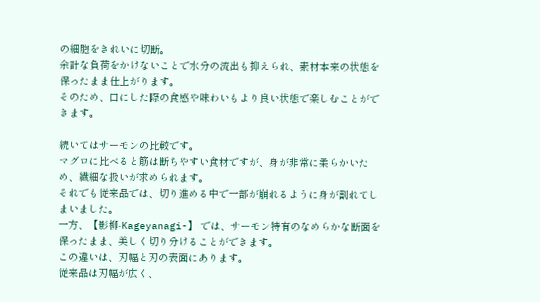の細胞をきれいに切断。
余計な負荷をかけないことで水分の流出も抑えられ、素材本来の状態を保ったまま仕上がります。
そのため、口にした際の食感や味わいもより良い状態で楽しむことができます。

続いてはサーモンの比較です。
マグロに比べると筋は断ちやすい食材ですが、身が非常に柔らかいため、繊細な扱いが求められます。
それでも従来品では、切り進める中で一部が崩れるように身が割れてしまいました。
一方、【影柳-Kageyanagi-】 では、サーモン特有のなめらかな断面を保ったまま、美しく切り分けることができます。
この違いは、刃幅と刃の表面にあります。
従来品は刃幅が広く、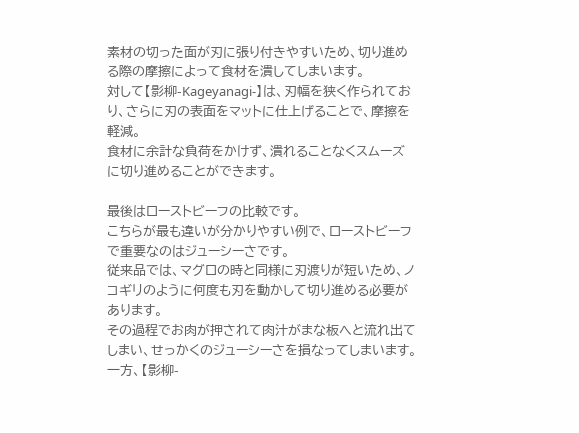素材の切った面が刃に張り付きやすいため、切り進める際の摩擦によって食材を潰してしまいます。
対して【影柳-Kageyanagi-】は、刃幅を狭く作られており、さらに刃の表面をマットに仕上げることで、摩擦を軽減。
食材に余計な負荷をかけず、潰れることなくスムーズに切り進めることができます。

最後はローストビーフの比較です。
こちらが最も違いが分かりやすい例で、ローストビーフで重要なのはジューシーさです。
従来品では、マグロの時と同様に刃渡りが短いため、ノコギリのように何度も刃を動かして切り進める必要があります。
その過程でお肉が押されて肉汁がまな板へと流れ出てしまい、せっかくのジューシーさを損なってしまいます。
一方、【影柳-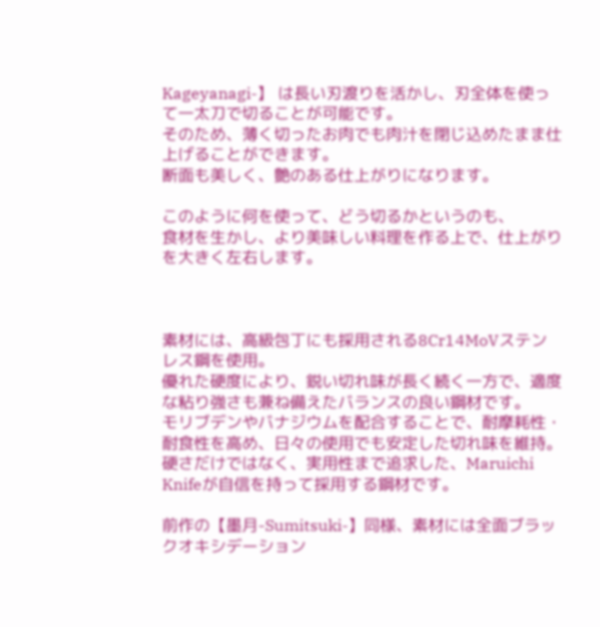Kageyanagi-】 は長い刃渡りを活かし、刃全体を使って一太刀で切ることが可能です。
そのため、薄く切ったお肉でも肉汁を閉じ込めたまま仕上げることができます。
断面も美しく、艶のある仕上がりになります。

このように何を使って、どう切るかというのも、
食材を生かし、より美味しい料理を作る上で、仕上がりを大きく左右します。



素材には、高級包丁にも採用される8Cr14MoVステンレス鋼を使用。
優れた硬度により、鋭い切れ味が長く続く一方で、適度な粘り強さも兼ね備えたバランスの良い鋼材です。
モリブデンやバナジウムを配合することで、耐摩耗性・耐食性を高め、日々の使用でも安定した切れ味を維持。
硬さだけではなく、実用性まで追求した、Maruichi Knifeが自信を持って採用する鋼材です。

前作の【墨月-Sumitsuki-】同様、素材には全面ブラックオキシデーション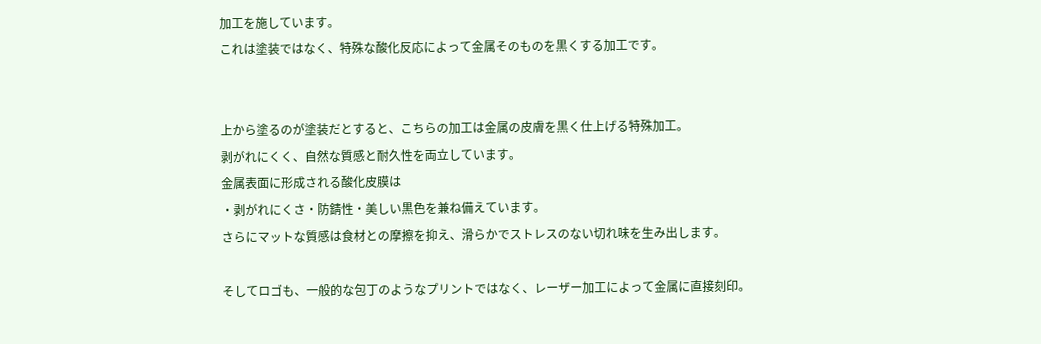加工を施しています。
これは塗装ではなく、特殊な酸化反応によって金属そのものを黒くする加工です。


上から塗るのが塗装だとすると、こちらの加工は金属の皮膚を黒く仕上げる特殊加工。
剥がれにくく、自然な質感と耐久性を両立しています。
金属表面に形成される酸化皮膜は
・剥がれにくさ・防錆性・美しい黒色を兼ね備えています。
さらにマットな質感は食材との摩擦を抑え、滑らかでストレスのない切れ味を生み出します。

そしてロゴも、一般的な包丁のようなプリントではなく、レーザー加工によって金属に直接刻印。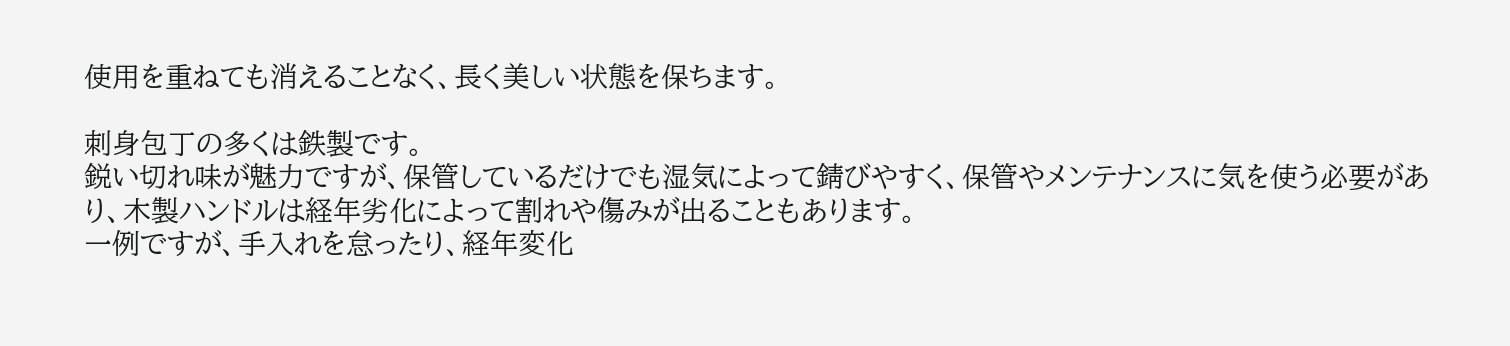使用を重ねても消えることなく、長く美しい状態を保ちます。

刺身包丁の多くは鉄製です。
鋭い切れ味が魅力ですが、保管しているだけでも湿気によって錆びやすく、保管やメンテナンスに気を使う必要があり、木製ハンドルは経年劣化によって割れや傷みが出ることもあります。
一例ですが、手入れを怠ったり、経年変化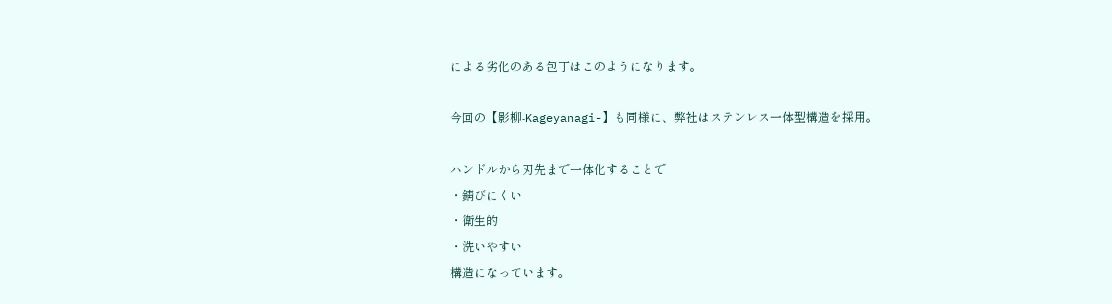による劣化のある包丁はこのようになります。

今回の【影柳-Kageyanagi-】も同様に、弊社はステンレス一体型構造を採用。

ハンドルから刃先まで一体化することで
・錆びにくい
・衛生的
・洗いやすい
構造になっています。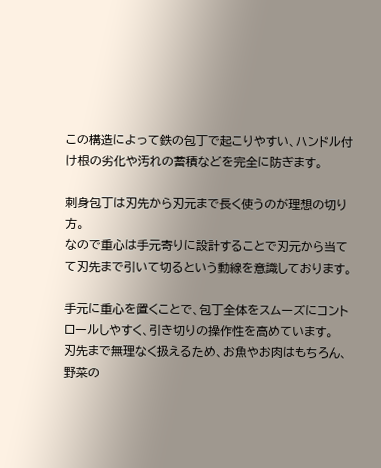この構造によって鉄の包丁で起こりやすい、ハンドル付け根の劣化や汚れの蓄積などを完全に防ぎます。

刺身包丁は刃先から刃元まで長く使うのが理想の切り方。
なので重心は手元寄りに設計することで刃元から当てて刃先まで引いて切るという動線を意識しております。

手元に重心を置くことで、包丁全体をスムーズにコントロールしやすく、引き切りの操作性を高めています。
刃先まで無理なく扱えるため、お魚やお肉はもちろん、野菜の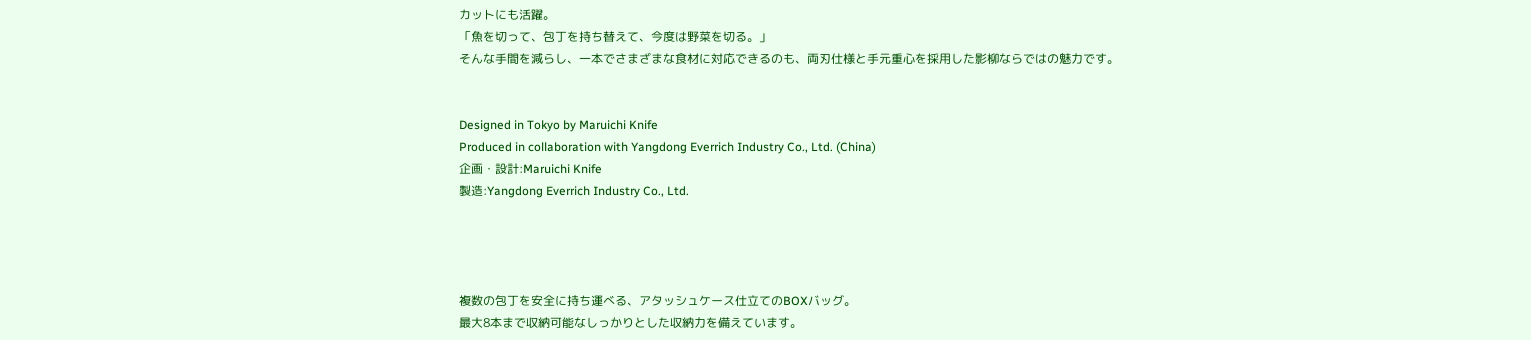カットにも活躍。
「魚を切って、包丁を持ち替えて、今度は野菜を切る。」
そんな手間を減らし、一本でさまざまな食材に対応できるのも、両刃仕様と手元重心を採用した影柳ならではの魅力です。


Designed in Tokyo by Maruichi Knife
Produced in collaboration with Yangdong Everrich Industry Co., Ltd. (China)
企画・設計:Maruichi Knife
製造:Yangdong Everrich Industry Co., Ltd.




複数の包丁を安全に持ち運べる、アタッシュケース仕立てのBOXバッグ。
最大8本まで収納可能なしっかりとした収納力を備えています。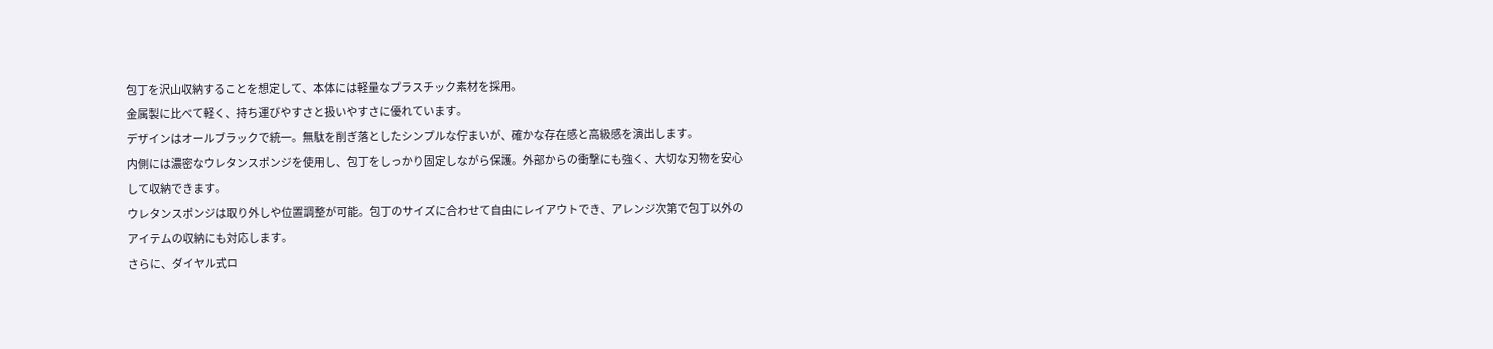包丁を沢山収納することを想定して、本体には軽量なプラスチック素材を採用。
金属製に比べて軽く、持ち運びやすさと扱いやすさに優れています。
デザインはオールブラックで統一。無駄を削ぎ落としたシンプルな佇まいが、確かな存在感と高級感を演出します。
内側には濃密なウレタンスポンジを使用し、包丁をしっかり固定しながら保護。外部からの衝撃にも強く、大切な刃物を安心して収納できます。
ウレタンスポンジは取り外しや位置調整が可能。包丁のサイズに合わせて自由にレイアウトでき、アレンジ次第で包丁以外のアイテムの収納にも対応します。
さらに、ダイヤル式ロ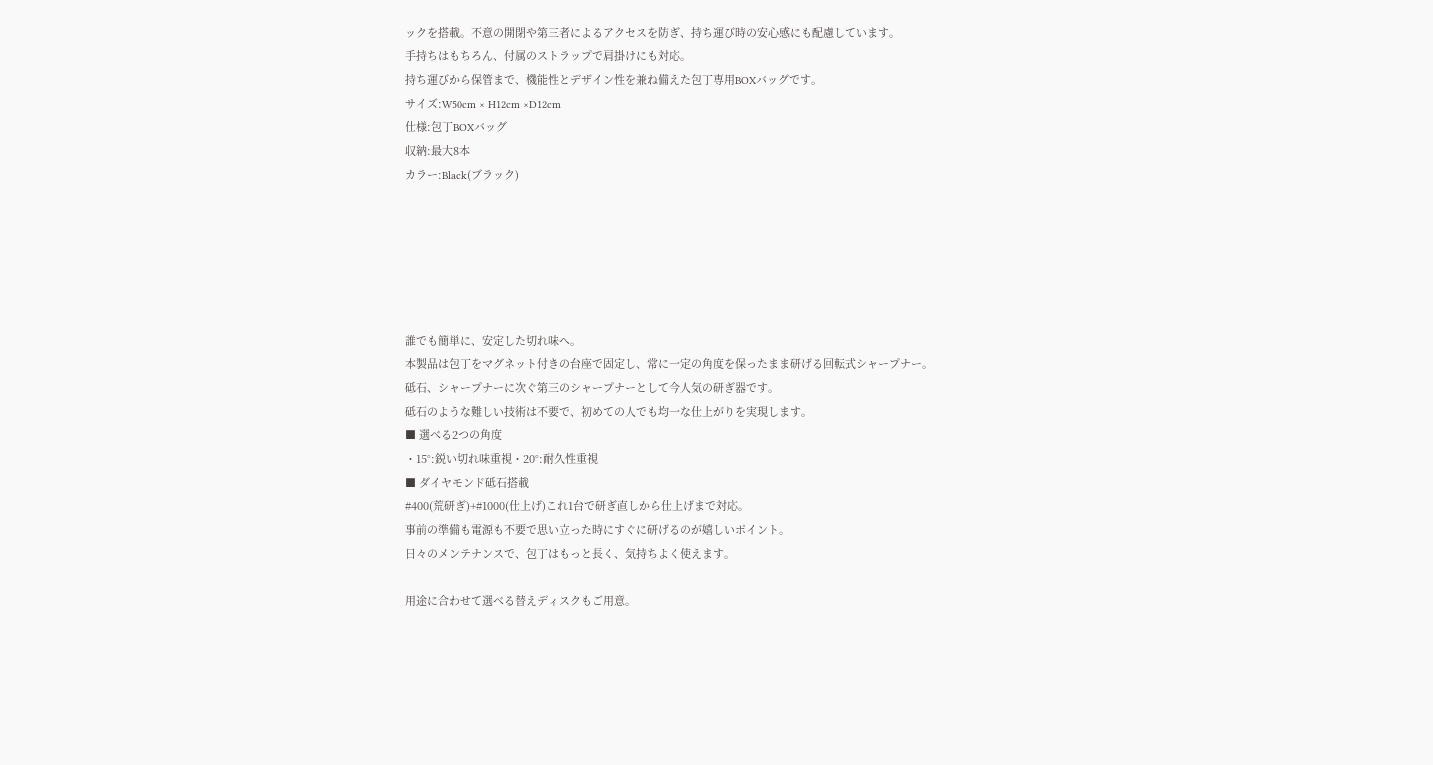ックを搭載。不意の開閉や第三者によるアクセスを防ぎ、持ち運び時の安心感にも配慮しています。
手持ちはもちろん、付属のストラップで肩掛けにも対応。
持ち運びから保管まで、機能性とデザイン性を兼ね備えた包丁専用BOXバッグです。
サイズ:W50cm × H12cm ×D12cm
仕様:包丁BOXバッグ
収納:最大8本
カラー:Black(ブラック)






誰でも簡単に、安定した切れ味へ。
本製品は包丁をマグネット付きの台座で固定し、常に一定の角度を保ったまま研げる回転式シャープナー。
砥石、シャープナーに次ぐ第三のシャープナーとして今人気の研ぎ器です。
砥石のような難しい技術は不要で、初めての人でも均一な仕上がりを実現します。
■ 選べる2つの角度
・15°:鋭い切れ味重視・20°:耐久性重視
■ ダイヤモンド砥石搭載
#400(荒研ぎ)+#1000(仕上げ)これ1台で研ぎ直しから仕上げまで対応。
事前の準備も電源も不要で思い立った時にすぐに研げるのが嬉しいポイント。
日々のメンテナンスで、包丁はもっと長く、気持ちよく使えます。

用途に合わせて選べる替えディスクもご用意。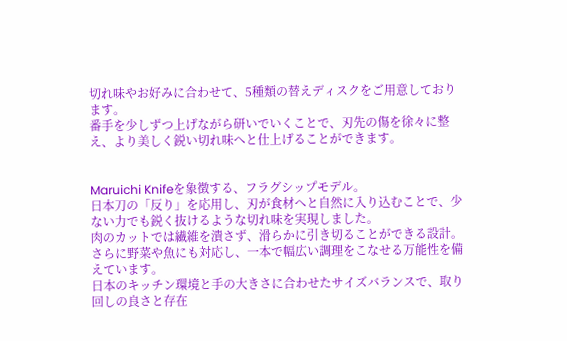切れ味やお好みに合わせて、5種類の替えディスクをご用意しております。
番手を少しずつ上げながら研いでいくことで、刃先の傷を徐々に整え、より美しく鋭い切れ味へと仕上げることができます。


Maruichi Knifeを象徴する、フラグシップモデル。
日本刀の「反り」を応用し、刃が食材へと自然に入り込むことで、少ない力でも鋭く抜けるような切れ味を実現しました。
肉のカットでは繊維を潰さず、滑らかに引き切ることができる設計。
さらに野菜や魚にも対応し、一本で幅広い調理をこなせる万能性を備えています。
日本のキッチン環境と手の大きさに合わせたサイズバランスで、取り回しの良さと存在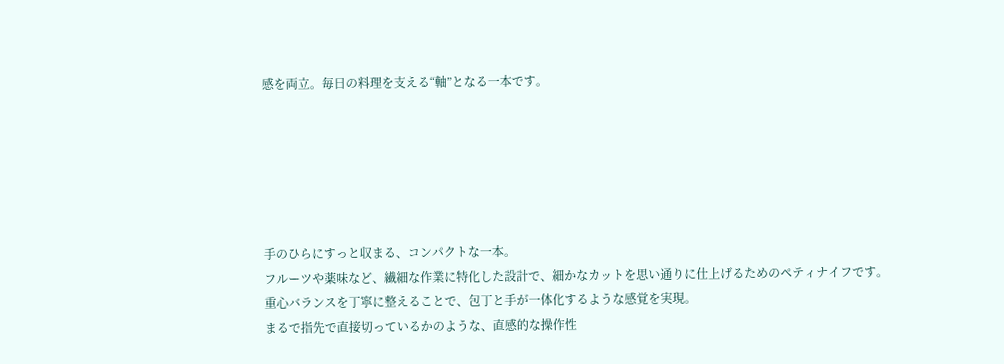感を両立。毎日の料理を支える“軸”となる一本です。






手のひらにすっと収まる、コンパクトな一本。
フルーツや薬味など、繊細な作業に特化した設計で、細かなカットを思い通りに仕上げるためのペティナイフです。
重心バランスを丁寧に整えることで、包丁と手が一体化するような感覚を実現。
まるで指先で直接切っているかのような、直感的な操作性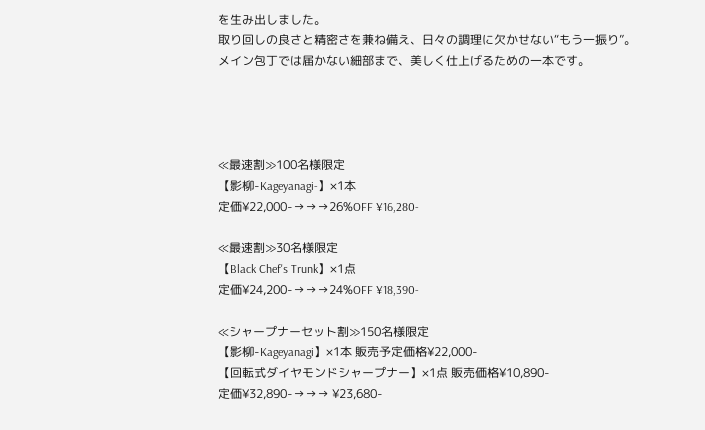を生み出しました。
取り回しの良さと精密さを兼ね備え、日々の調理に欠かせない“もう一振り”。
メイン包丁では届かない細部まで、美しく仕上げるための一本です。




≪最速割≫100名様限定
【影柳-Kageyanagi-】×1本
定価¥22,000-→→→26%OFF ¥16,280-

≪最速割≫30名様限定
【Black Chef's Trunk】×1点
定価¥24,200-→→→24%OFF ¥18,390-

≪シャープナーセット割≫150名様限定
【影柳-Kageyanagi】×1本 販売予定価格¥22,000-
【回転式ダイヤモンドシャープナー】×1点 販売価格¥10,890-
定価¥32,890-→→→ ¥23,680-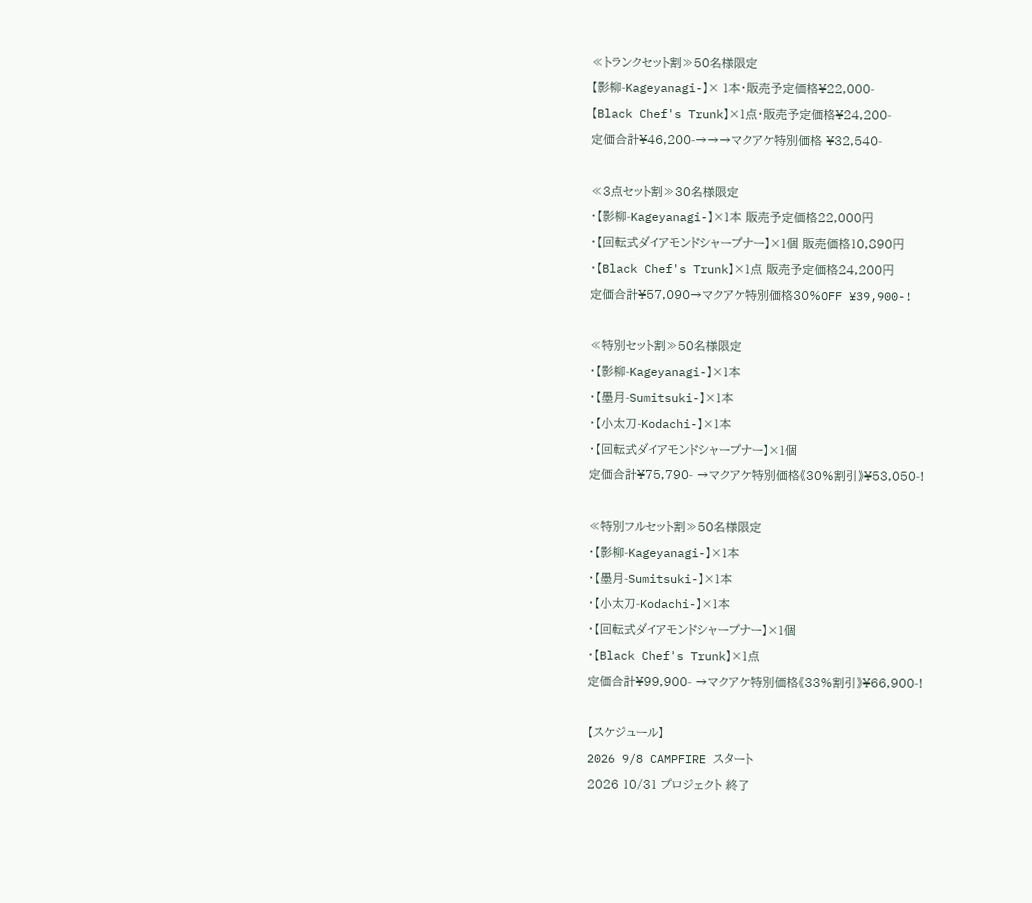≪トランクセット割≫50名様限定
【影柳-Kageyanagi-】× 1本・販売予定価格¥22,000-
【Black Chef's Trunk】×1点・販売予定価格¥24,200-
定価合計¥46,200-→→→マクアケ特別価格 ¥32,540-

≪3点セット割≫30名様限定
・【影柳-Kageyanagi-】×1本 販売予定価格22,000円
・【回転式ダイアモンドシャープナー】×1個 販売価格10,890円
・【Black Chef's Trunk】×1点 販売予定価格24,200円
定価合計¥57,090→マクアケ特別価格30%OFF ¥39,900-!

≪特別セット割≫50名様限定
・【影柳-Kageyanagi-】×1本
・【墨月-Sumitsuki-】×1本
・【小太刀-Kodachi-】×1本
・【回転式ダイアモンドシャープナー】×1個
定価合計¥75,790- →マクアケ特別価格《30%割引》¥53,050-!

≪特別フルセット割≫50名様限定
・【影柳-Kageyanagi-】×1本
・【墨月-Sumitsuki-】×1本
・【小太刀-Kodachi-】×1本
・【回転式ダイアモンドシャープナー】×1個
・【Black Chef's Trunk】×1点
定価合計¥99,900- →マクアケ特別価格《33%割引》¥66,900-!

【スケジュール】
2026 9/8 CAMPFIRE スタート
2026 10/31 プロジェクト 終了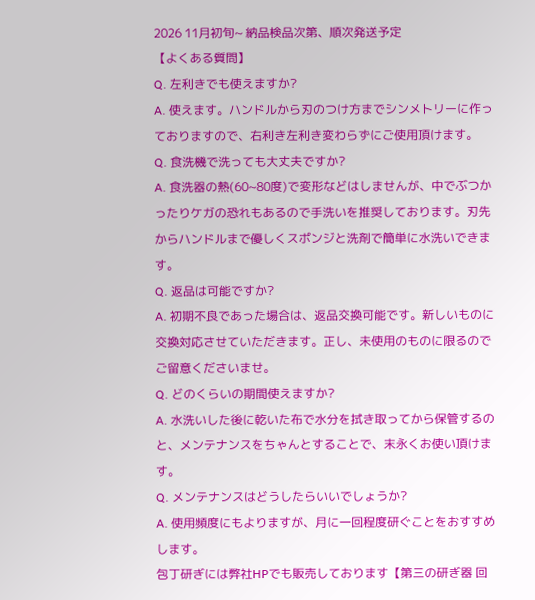2026 11月初旬~ 納品検品次第、順次発送予定
【よくある質問】
Q. 左利きでも使えますか?
A. 使えます。ハンドルから刃のつけ方までシンメトリーに作っておりますので、右利き左利き変わらずにご使用頂けます。
Q. 食洗機で洗っても大丈夫ですか?
A. 食洗器の熱(60~80度)で変形などはしませんが、中でぶつかったりケガの恐れもあるので手洗いを推奨しております。刃先からハンドルまで優しくスポンジと洗剤で簡単に水洗いできます。
Q. 返品は可能ですか?
A. 初期不良であった場合は、返品交換可能です。新しいものに交換対応させていただきます。正し、未使用のものに限るのでご留意くださいませ。
Q. どのくらいの期間使えますか?
A. 水洗いした後に乾いた布で水分を拭き取ってから保管するのと、メンテナンスをちゃんとすることで、末永くお使い頂けます。
Q. メンテナンスはどうしたらいいでしょうか?
A. 使用頻度にもよりますが、月に一回程度研ぐことをおすすめします。
包丁研ぎには弊社HPでも販売しております【第三の研ぎ器 回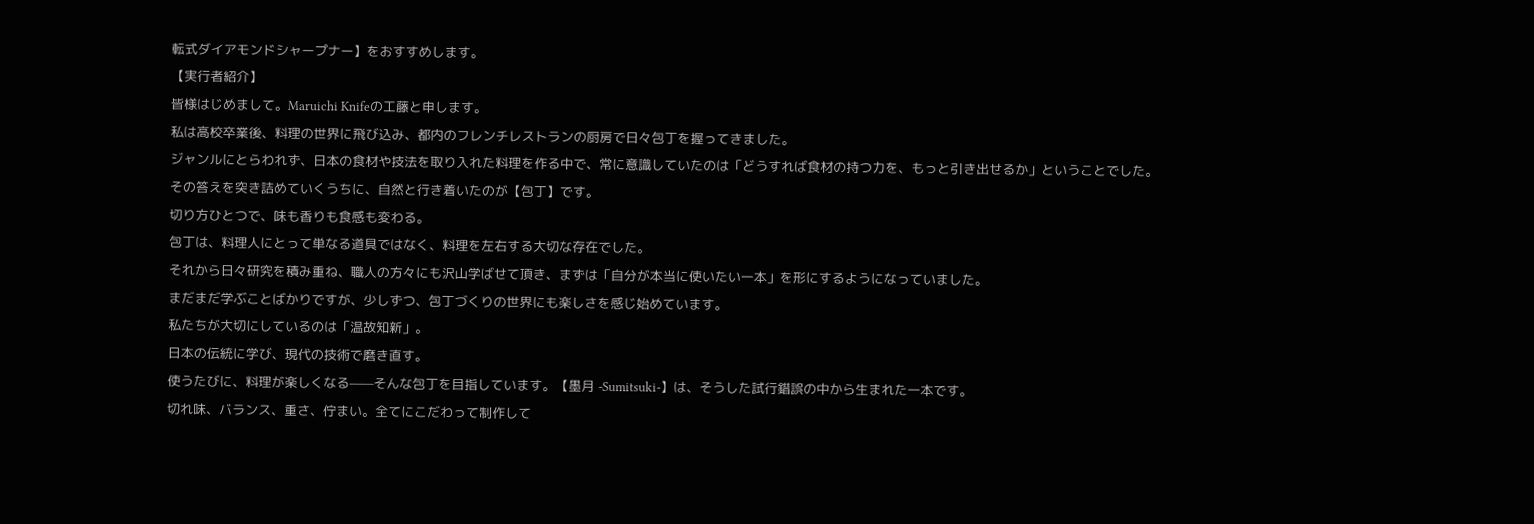転式ダイアモンドシャープナー】をおすすめします。
【実行者紹介】
皆様はじめまして。Maruichi Knifeの工藤と申します。
私は高校卒業後、料理の世界に飛び込み、都内のフレンチレストランの厨房で日々包丁を握ってきました。
ジャンルにとらわれず、日本の食材や技法を取り入れた料理を作る中で、常に意識していたのは「どうすれば食材の持つ力を、もっと引き出せるか」ということでした。
その答えを突き詰めていくうちに、自然と行き着いたのが【包丁】です。
切り方ひとつで、味も香りも食感も変わる。
包丁は、料理人にとって単なる道具ではなく、料理を左右する大切な存在でした。
それから日々研究を積み重ね、職人の方々にも沢山学ばせて頂き、まずは「自分が本当に使いたい一本」を形にするようになっていました。
まだまだ学ぶことばかりですが、少しずつ、包丁づくりの世界にも楽しさを感じ始めています。
私たちが大切にしているのは「温故知新」。
日本の伝統に学び、現代の技術で磨き直す。
使うたびに、料理が楽しくなる——そんな包丁を目指しています。【墨月 -Sumitsuki-】は、そうした試行錯誤の中から生まれた一本です。
切れ味、バランス、重さ、佇まい。全てにこだわって制作して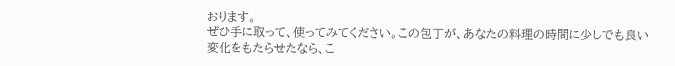おります。
ぜひ手に取って、使ってみてください。この包丁が、あなたの料理の時間に少しでも良い変化をもたらせたなら、こ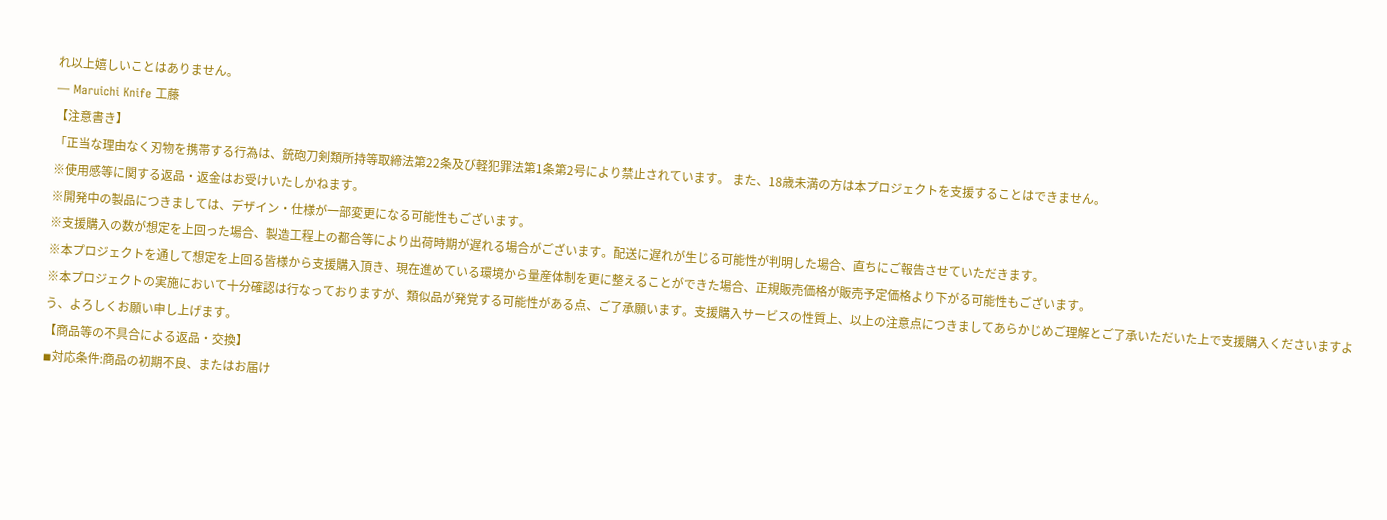れ以上嬉しいことはありません。
— Maruichi Knife 工藤
【注意書き】
「正当な理由なく刃物を携帯する行為は、銃砲刀剣類所持等取締法第22条及び軽犯罪法第1条第2号により禁止されています。 また、18歳未満の方は本プロジェクトを支援することはできません。
※使用感等に関する返品・返金はお受けいたしかねます。
※開発中の製品につきましては、デザイン・仕様が一部変更になる可能性もございます。
※支援購入の数が想定を上回った場合、製造工程上の都合等により出荷時期が遅れる場合がございます。配送に遅れが生じる可能性が判明した場合、直ちにご報告させていただきます。
※本プロジェクトを通して想定を上回る皆様から支援購入頂き、現在進めている環境から量産体制を更に整えることができた場合、正規販売価格が販売予定価格より下がる可能性もございます。
※本プロジェクトの実施において十分確認は行なっておりますが、類似品が発覚する可能性がある点、ご了承願います。支援購入サービスの性質上、以上の注意点につきましてあらかじめご理解とご了承いただいた上で支援購入くださいますよう、よろしくお願い申し上げます。
【商品等の不具合による返品・交換】
◾対応条件:商品の初期不良、またはお届け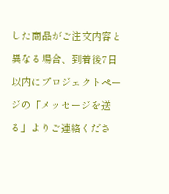した商品がご注文内容と異なる場合、到着後7日以内にプロジェクトページの「メッセージを送る」よりご連絡くださ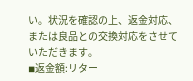い。状況を確認の上、返金対応、または良品との交換対応をさせていただきます。
◾返金額:リター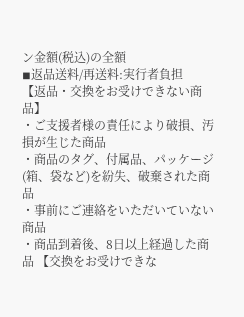ン金額(税込)の全額
◾返品送料/再送料:実行者負担
【返品・交換をお受けできない商品】
・ご支援者様の責任により破損、汚損が生じた商品
・商品のタグ、付属品、パッケージ(箱、袋など)を紛失、破棄された商品
・事前にご連絡をいただいていない商品
・商品到着後、8日以上経過した商品 【交換をお受けできな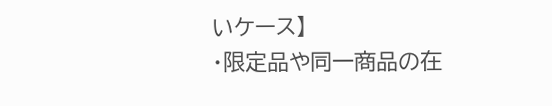いケース】
・限定品や同一商品の在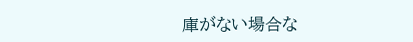庫がない場合な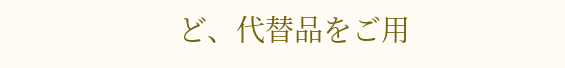ど、代替品をご用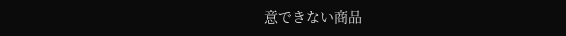意できない商品